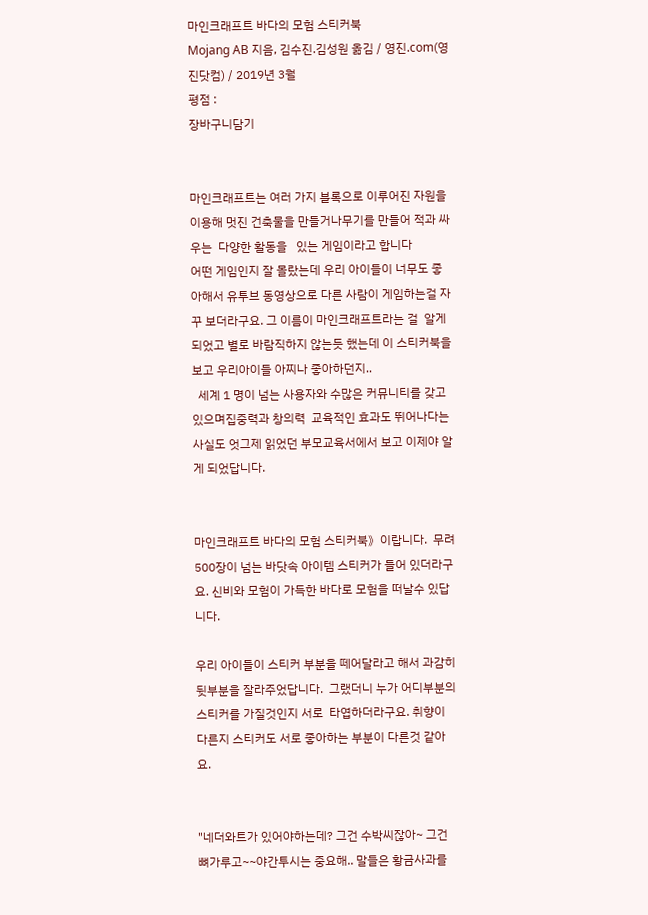마인크래프트 바다의 모험 스티커북
Mojang AB 지음, 김수진.김성원 옮김 / 영진.com(영진닷컴) / 2019년 3월
평점 :
장바구니담기


마인크래프트는 여러 가지 블록으로 이루어진 자원을 이용해 멋진 건축물을 만들거나무기를 만들어 적과 싸우는  다양한 활동을   있는 게임이라고 합니다
어떤 게임인지 잘 몰랐는데 우리 아이들이 너무도 좋아해서 유투브 동영상으로 다른 사람이 게임하는걸 자꾸 보더라구요. 그 이름이 마인크래프트라는 걸  알게 되었고 별로 바람직하지 않는듯 했는데 이 스티커북을 보고 우리아이들 아찌나 좋아하던지..
  세계 1 명이 넘는 사용자와 수많은 커뮤니티를 갖고 있으며집중력과 창의력  교육적인 효과도 뛰어나다는 사실도 엇그제 읽었던 부모교육서에서 보고 이제야 알게 되었답니다.


마인크래프트 바다의 모험 스티커북》이랍니다.  무려 500장이 넘는 바닷속 아이템 스티커가 들어 있더라구요. 신비와 모험이 가득한 바다로 모험을 떠날수 있답니다.

우리 아이들이 스티커 부분을 떼어달라고 해서 과감히 뒷부분을 잘라주었답니다.  그랬더니 누가 어디부분의 스티커를 가질것인지 서로  타엽하더라구요. 취향이 다른지 스티커도 서로 좋아하는 부분이 다른것 같아요.


"네더와트가 있어야하는데? 그건 수박씨잖아~ 그건 뼈가루고~~야간투시는 중요해.. 말들은 황금사과를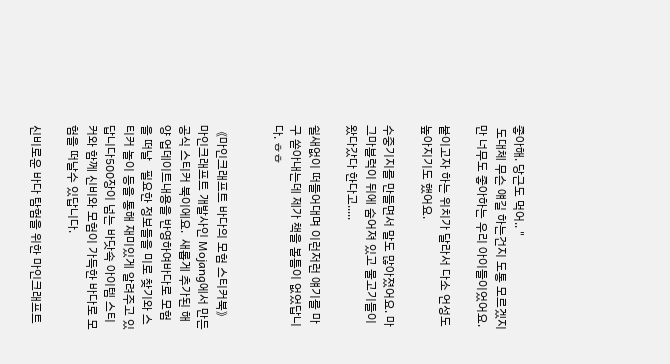좋아해. 당근도 먹어.. "
 도대체 무슨 얘길 하는건지 도통 모르겠지만 너무도 좋아하는 우리 아이들이었어요.

붙이고자 하는 위치가 달라서 다소 언성도 높아지기도 했어요.

수중기지를 만들면서 말도 많아졌어요. 마그마블럭이 뒤에 숨어져 있고 물고기들이 왔다갔다 한다고.....

쉴새없이 떠들어대며 이런저런 얘기를 마구 쏟아내는데 제가 책을 볼틈이 없었답니다. ㅎㅎ


《마인크래프트 바다의 모험 스티커북》 마인크래프트 개발사인 Mojang에서 만든 공식 스티커 북이에요.  새롭게 추가된 해양 업데이트내용을 반영하여바다로 모험을 떠날   필요한 정보들을 미로 찾기와 스티커 놀이 등을 통해 재미있게 알려주고 있답니다500장이 넘는 바닷속 아이템 스티커와 함께 신비와 모험이 가득한 바다로 모험을 떠날수 있답니다.

신비로운 바다 탐험을 위한 마인크래프트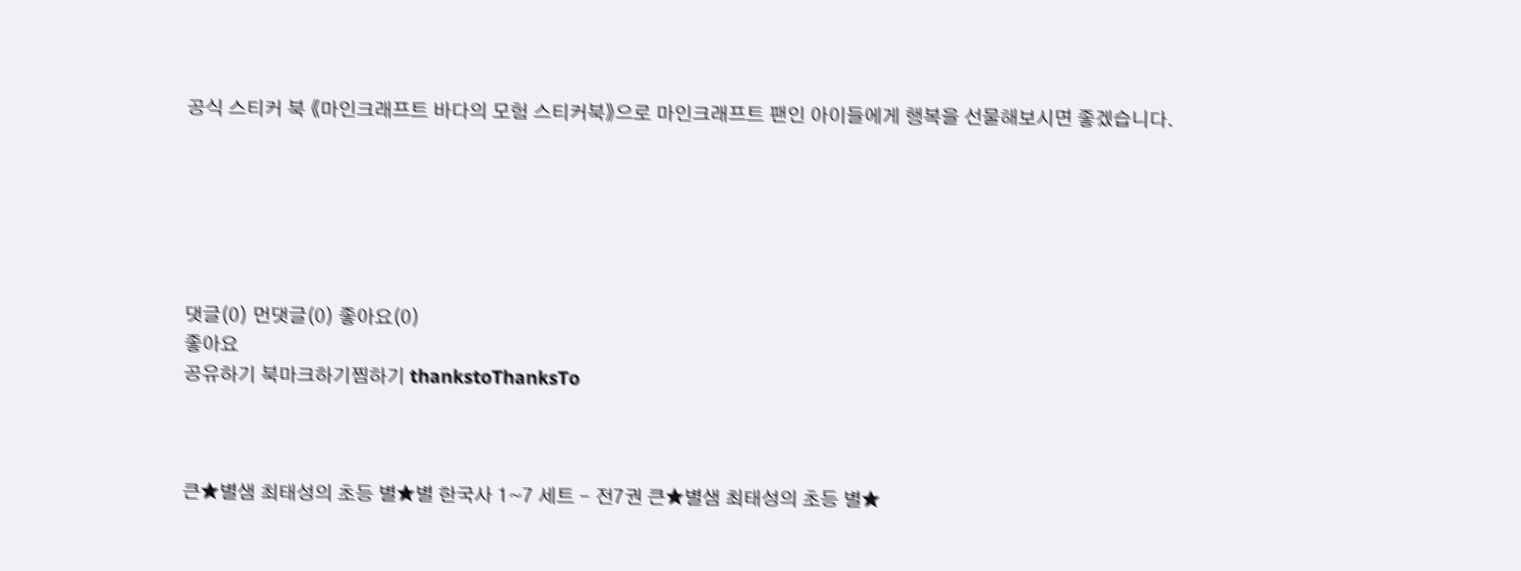공식 스티커 북 《마인크래프트 바다의 모험 스티커북》으로 마인크래프트 팬인 아이들에게 행복을 선물해보시면 좋겠습니다.






댓글(0) 먼댓글(0) 좋아요(0)
좋아요
공유하기 북마크하기찜하기 thankstoThanksTo



큰★별샘 최태성의 초등 별★별 한국사 1~7 세트 - 전7권 큰★별샘 최태성의 초등 별★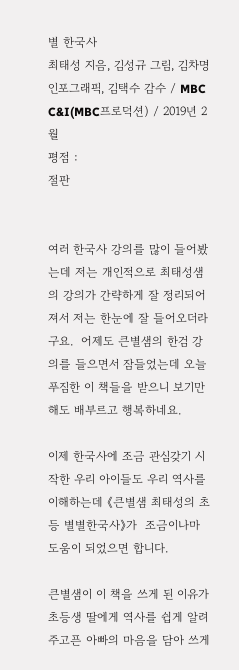별 한국사
최태성 지음, 김성규 그림, 김차명 인포그래픽, 김택수 감수 / MBC C&I(MBC프로덕션) / 2019년 2월
평점 :
절판


여러 한국사 강의를 많이 들어봤는데 저는 개인적으로 최태성샘의 강의가 간략하게 잘 정리되어져서 저는 한눈에 잘 들어오더라구요.  어제도 큰별샘의 한검 강의를 들으면서 잠들었는데 오늘 푸짐한 이 책들을 받으니 보기만해도 배부르고 행복하네요.

이제 한국사에 조금 관심갖기 시작한 우리 아이들도 우리 역사를 이해하는데 《큰별샘 최태성의 초등 별별한국사》가  조금이나마 도움이 되었으면 합니다.

큰별샘이 이 책을 쓰게 된 이유가 초등생 딸에게 역사를 쉽게 알려주고픈 아빠의 마음을 담아 쓰게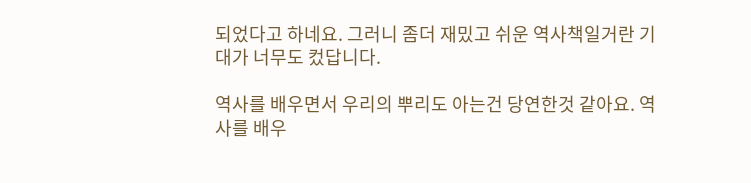되었다고 하네요. 그러니 좀더 재밌고 쉬운 역사책일거란 기대가 너무도 컸답니다.

역사를 배우면서 우리의 뿌리도 아는건 당연한것 같아요. 역사를 배우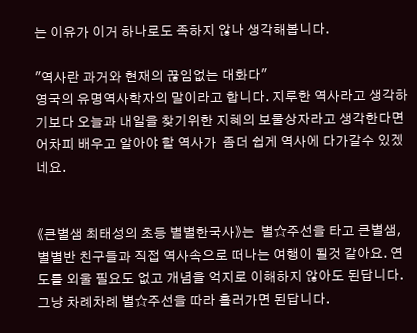는 이유가 이거 하나로도 족하지 않나 생각해봅니다.

"역사란 과거와 현재의 끊임없는 대화다"
영국의 유명역사학자의 말이라고 합니다. 지루한 역사라고 생각하기보다 오늘과 내일을 찾기위한 지혜의 보물상자라고 생각한다면 어차피 배우고 알아야 할 역사가  좀더 쉽게 역사에 다가갈수 있겠네요.


《큰별샘 최태성의 초등 별별한국사》는  별☆주선을 타고 큰별샘, 별별반 친구들과 직접 역사속으로 떠나는 여행이 될것 같아요. 연도를 외울 필요도 없고 개념을 억지로 이해하지 않아도 된답니다.  그냥 차례차례 별☆주선을 따라 흘러가면 된답니다.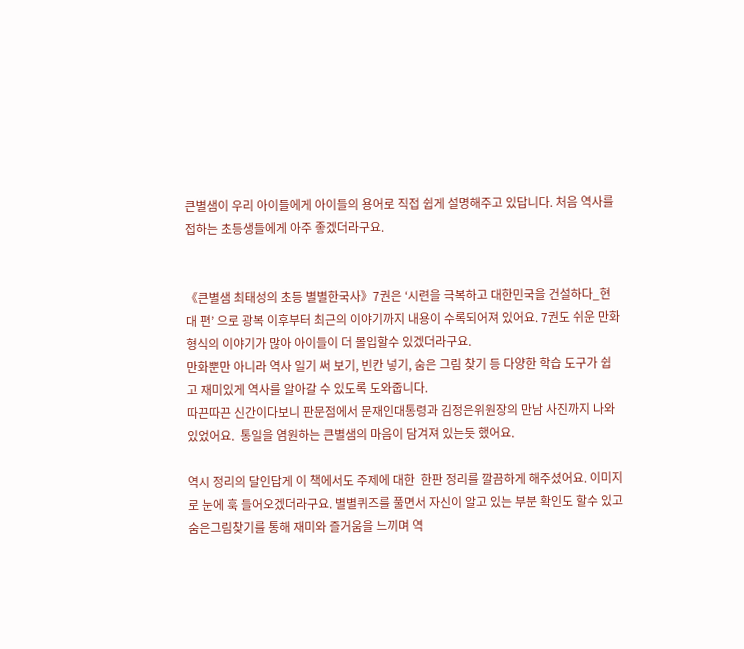큰별샘이 우리 아이들에게 아이들의 용어로 직접 쉽게 설명해주고 있답니다. 처음 역사를 접하는 초등생들에게 아주 좋겠더라구요.


《큰별샘 최태성의 초등 별별한국사》7권은 ‘시련을 극복하고 대한민국을 건설하다_현대 편’ 으로 광복 이후부터 최근의 이야기까지 내용이 수록되어져 있어요. 7권도 쉬운 만화형식의 이야기가 많아 아이들이 더 몰입할수 있겠더라구요.
만화뿐만 아니라 역사 일기 써 보기, 빈칸 넣기, 숨은 그림 찾기 등 다양한 학습 도구가 쉽고 재미있게 역사를 알아갈 수 있도록 도와줍니다.
따끈따끈 신간이다보니 판문점에서 문재인대통령과 김정은위원장의 만남 사진까지 나와있었어요.  통일을 염원하는 큰별샘의 마음이 담겨져 있는듯 했어요.

역시 정리의 달인답게 이 책에서도 주제에 대한  한판 정리를 깔끔하게 해주셨어요. 이미지로 눈에 훅 들어오겠더라구요. 별별퀴즈를 풀면서 자신이 알고 있는 부분 확인도 할수 있고 숨은그림찾기를 통해 재미와 즐거움을 느끼며 역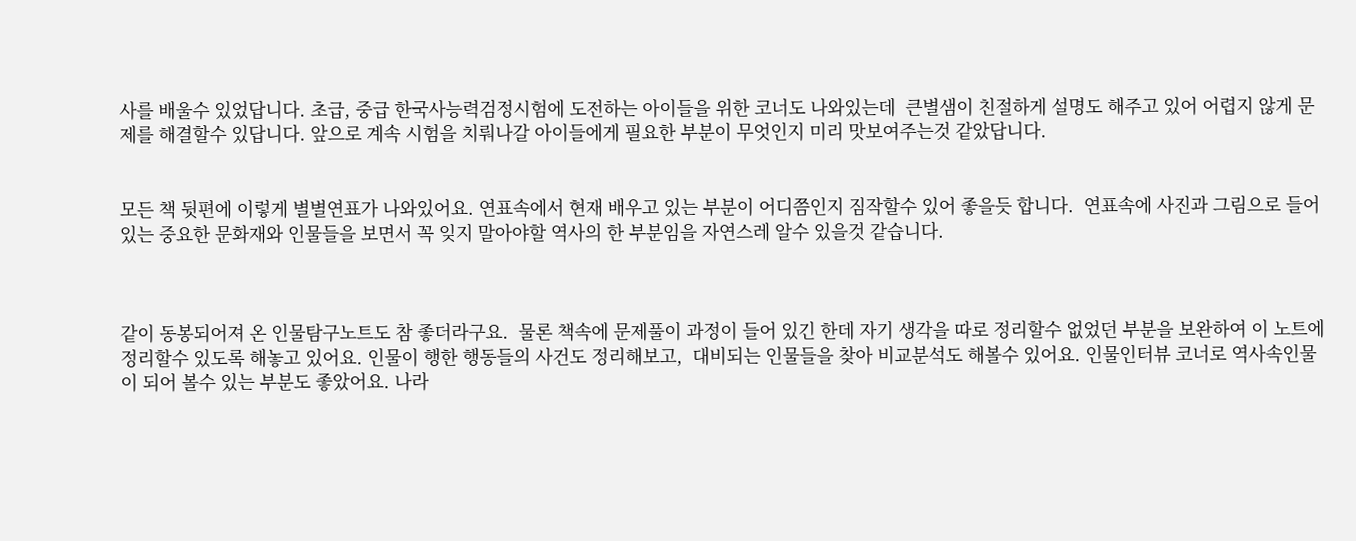사를 배울수 있었답니다. 초급, 중급 한국사능력검정시험에 도전하는 아이들을 위한 코너도 나와있는데  큰별샘이 친절하게 설명도 해주고 있어 어렵지 않게 문제를 해결할수 있답니다. 앞으로 계속 시험을 치뤄나갈 아이들에게 필요한 부분이 무엇인지 미리 맛보여주는것 같았답니다.


모든 책 뒷편에 이렇게 별별연표가 나와있어요. 연표속에서 현재 배우고 있는 부분이 어디쯤인지 짐작할수 있어 좋을듯 합니다.  연표속에 사진과 그림으로 들어있는 중요한 문화재와 인물들을 보면서 꼭 잊지 말아야할 역사의 한 부분임을 자연스레 알수 있을것 같습니다.



같이 동봉되어져 온 인물탐구노트도 참 좋더라구요.  물론 책속에 문제풀이 과정이 들어 있긴 한데 자기 생각을 따로 정리할수 없었던 부분을 보완하여 이 노트에 정리할수 있도록 해놓고 있어요. 인물이 행한 행동들의 사건도 정리해보고,  대비되는 인물들을 찾아 비교분석도 해볼수 있어요. 인물인터뷰 코너로 역사속인물이 되어 볼수 있는 부분도 좋았어요. 나라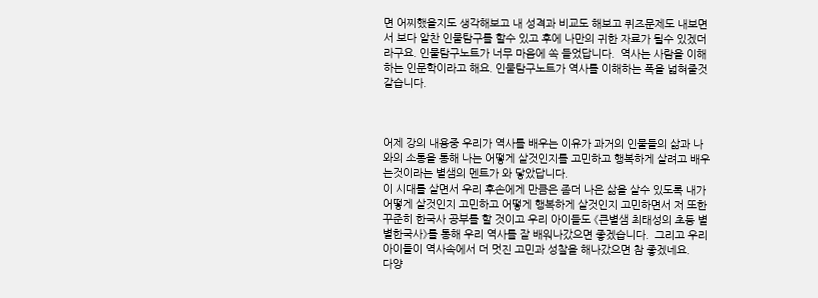면 어찌했을지도 생각해보고 내 성격과 비교도 해보고 퀴즈문제도 내보면서 보다 알찬 인물탐구를 할수 있고 후에 나만의 귀한 자료가 될수 있겠더라구요. 인물탐구노트가 너무 마음에 쏙 들었답니다.  역사는 사람을 이해하는 인문학이라고 해요. 인물탐구노트가 역사를 이해하는 폭을 넓혀줄것 같습니다.



어제 강의 내용중 우리가 역사를 배우는 이유가 과거의 인물들의 삶과 나와의 소통을 통해 나는 어떻게 살것인지를 고민하고 행복하게 살려고 배우는것이라는 별샘의 멘트가 와 닿았답니다.
이 시대를 살면서 우리 후손에게 만큼은 좀더 나은 삶을 살수 있도록 내가 어떻게 살것인지 고민하고 어떻게 행복하게 살것인지 고민하면서 저 또한 꾸준히 한국사 공부를 할 것이고 우리 아이들도 《큰별샘 최태성의 초등 별별한국사》를 통해 우리 역사를 잘 배워나갔으면 좋겠습니다.  그리고 우리 아이들이 역사속에서 더 멋진 고민과 성찰을 해나갔으면 참 좋겠네요.
다양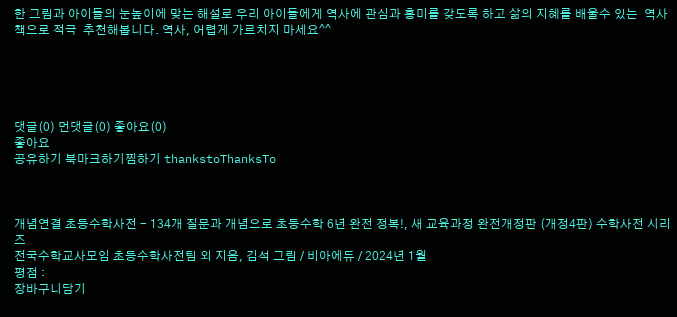한 그림과 아이들의 눈높이에 맞는 해설로 우리 아이들에게 역사에 관심과 흥미를 갖도록 하고 삶의 지혜를 배울수 있는  역사책으로 적극  추천해봅니다. 역사, 어렵게 가르치지 마세요^^





댓글(0) 먼댓글(0) 좋아요(0)
좋아요
공유하기 북마크하기찜하기 thankstoThanksTo



개념연결 초등수학사전 - 134개 질문과 개념으로 초등수학 6년 완전 정복!, 새 교육과정 완전개정판 (개정4판) 수학사전 시리즈
전국수학교사모임 초등수학사전팀 외 지음, 김석 그림 / 비아에듀 / 2024년 1월
평점 :
장바구니담기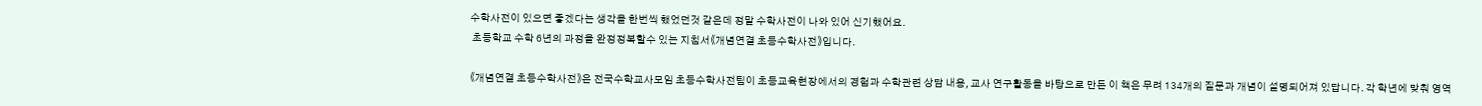수학사전이 있으면 좋겠다는 생각을 한번씩 했었던것 같은데 정말 수학사전이 나와 있어 신기했어요.
 초등학교 수학 6년의 과정을 완정정복할수 있는 지침서《개념연결 초등수학사전》입니다.

《개념연결 초등수학사전》은 전국수학교사모임 초등수학사전팀이 초등교육현장에서의 경험과 수학관련 상담 내용, 교사 연구활동을 바탕으로 만든 이 책은 무려 134개의 질문과 개념이 설명되어져 있답니다. 각 학년에 맞춰 영역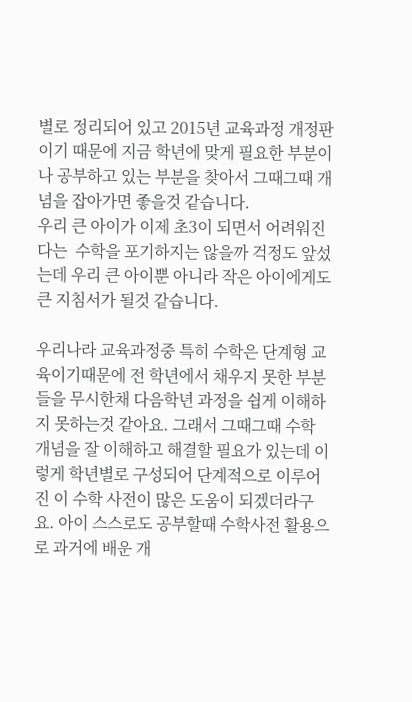별로 정리되어 있고 2015년 교육과정 개정판이기 때문에 지금 학년에 맞게 필요한 부분이나 공부하고 있는 부분을 찾아서 그때그때 개념을 잡아가면 좋을것 같습니다.
우리 큰 아이가 이제 초3이 되면서 어려워진다는  수학을 포기하지는 않을까 걱정도 앞섰는데 우리 큰 아이뿐 아니라 작은 아이에게도 큰 지침서가 될것 같습니다.

우리나라 교육과정중 특히 수학은 단계형 교육이기때문에 전 학년에서 채우지 못한 부분들을 무시한채 다음학년 과정을 쉽게 이해하지 못하는것 같아요. 그래서 그때그때 수학 개념을 잘 이해하고 해결할 필요가 있는데 이렇게 학년별로 구성되어 단계적으로 이루어진 이 수학 사전이 많은 도움이 되겠더라구요. 아이 스스로도 공부할때 수학사전 활용으로 과거에 배운 개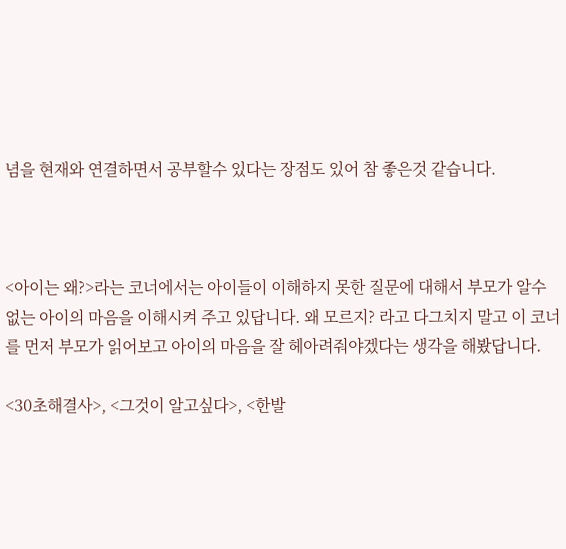념을 현재와 연결하면서 공부할수 있다는 장점도 있어 참 좋은것 같습니다.



<아이는 왜?>라는 코너에서는 아이들이 이해하지 못한 질문에 대해서 부모가 알수 없는 아이의 마음을 이해시켜 주고 있답니다. 왜 모르지? 라고 다그치지 말고 이 코너를 먼저 부모가 읽어보고 아이의 마음을 잘 헤아려줘야겠다는 생각을 해봤답니다.

<30초해결사>, <그것이 알고싶다>, <한발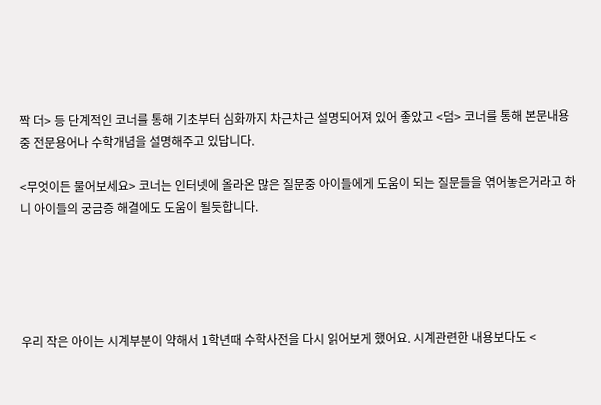짝 더> 등 단계적인 코너를 통해 기초부터 심화까지 차근차근 설명되어져 있어 좋았고 <덤> 코너를 통해 본문내용중 전문용어나 수학개념을 설명해주고 있답니다.

<무엇이든 물어보세요> 코너는 인터넷에 올라온 많은 질문중 아이들에게 도움이 되는 질문들을 엮어놓은거라고 하니 아이들의 궁금증 해결에도 도움이 될듯합니다.





우리 작은 아이는 시계부분이 약해서 1학년때 수학사전을 다시 읽어보게 했어요. 시계관련한 내용보다도 <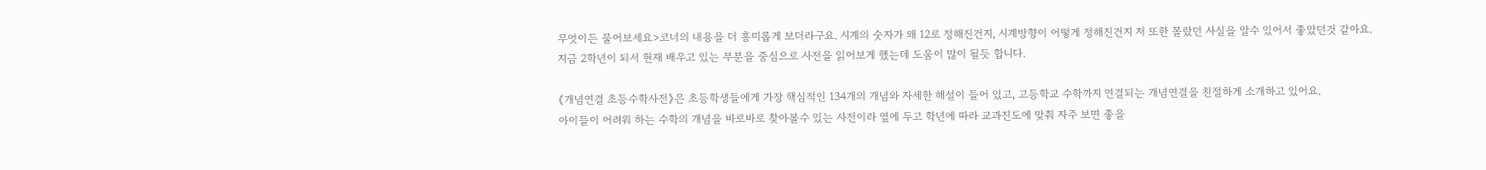무엇이든 물어보세요>코너의 내용을 더 흥미롭게 보더라구요. 시계의 숫자가 왜 12로 정해진건지, 시계방향이 어떻게 정해진건지 저 또한 몰랐던 사실을 알수 있어서 좋았던것 같아요.
지금 2학년이 되서 현재 배우고 있는 부분을 중심으로 사전을 읽어보게 했는데 도움이 많이 될듯 합니다.

《개념연결 초등수학사전》은 초등학생들에게 가장 핵심적인 134개의 개념와 자세한 해설이 들어 있고, 고등학교 수학까지 연결되는 개념연결을 친절하게 소개하고 있어요.
아이들이 어려워 하는 수학의 개념을 바로바로 찾아볼수 있는 사전이라 옆에 두고 학년에 따라 교과진도에 맞춰 자주 보면 좋을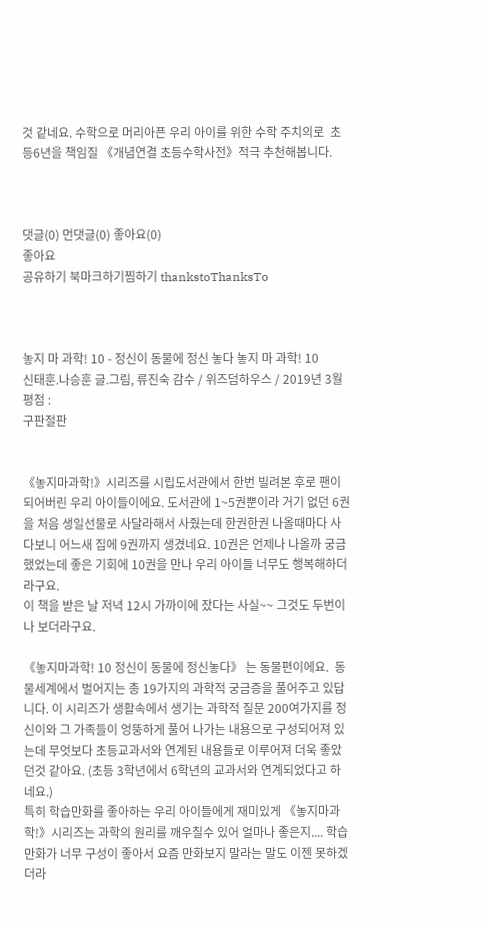것 같네요. 수학으로 머리아픈 우리 아이를 위한 수학 주치의로  초등6년을 책임질 《개념연결 초등수학사전》적극 추천해봅니다.



댓글(0) 먼댓글(0) 좋아요(0)
좋아요
공유하기 북마크하기찜하기 thankstoThanksTo



놓지 마 과학! 10 - 정신이 동물에 정신 놓다 놓지 마 과학! 10
신태훈.나승훈 글.그림, 류진숙 감수 / 위즈덤하우스 / 2019년 3월
평점 :
구판절판


《놓지마과학!》시리즈를 시립도서관에서 한번 빌려본 후로 팬이 되어버린 우리 아이들이에요. 도서관에 1~5권뿐이라 거기 없던 6권을 처음 생일선물로 사달라해서 사줬는데 한권한권 나올때마다 사다보니 어느새 집에 9권까지 생겼네요. 10권은 언제나 나올까 궁금했었는데 좋은 기회에 10권을 만나 우리 아이들 너무도 행복해하더라구요.
이 책을 받은 날 저녁 12시 가까이에 잤다는 사실~~ 그것도 두번이나 보더라구요.

《놓지마과학! 10 정신이 동물에 정신놓다》 는 동물편이에요.  동물세계에서 벌어지는 총 19가지의 과학적 궁금증을 풀어주고 있답니다. 이 시리즈가 생활속에서 생기는 과학적 질문 200여가지를 정신이와 그 가족들이 엉뚱하게 풀어 나가는 내용으로 구성되어져 있는데 무엇보다 초등교과서와 연계된 내용들로 이루어져 더욱 좋았던것 같아요. (초등 3학년에서 6학년의 교과서와 연계되었다고 하네요.)
특히 학습만화를 좋아하는 우리 아이들에게 재미있게 《놓지마과학!》시리즈는 과학의 원리를 깨우칠수 있어 얼마나 좋은지.... 학습만화가 너무 구성이 좋아서 요즘 만화보지 말라는 말도 이젠 못하겠더라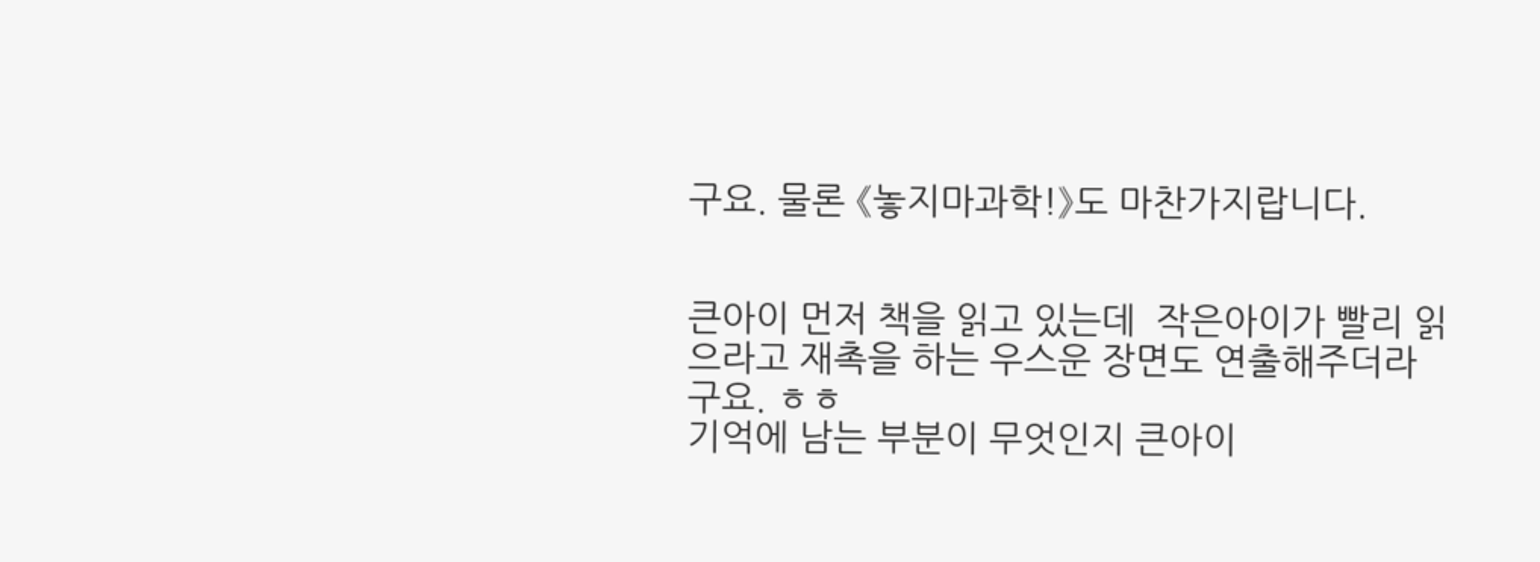구요. 물론 《놓지마과학!》도 마찬가지랍니다.


큰아이 먼저 책을 읽고 있는데  작은아이가 빨리 읽으라고 재촉을 하는 우스운 장면도 연출해주더라구요. ㅎㅎ
기억에 남는 부분이 무엇인지 큰아이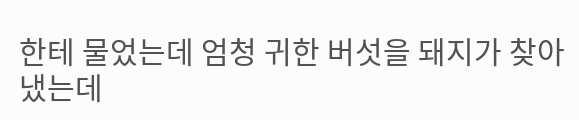한테 물었는데 엄청 귀한 버섯을 돼지가 찾아냈는데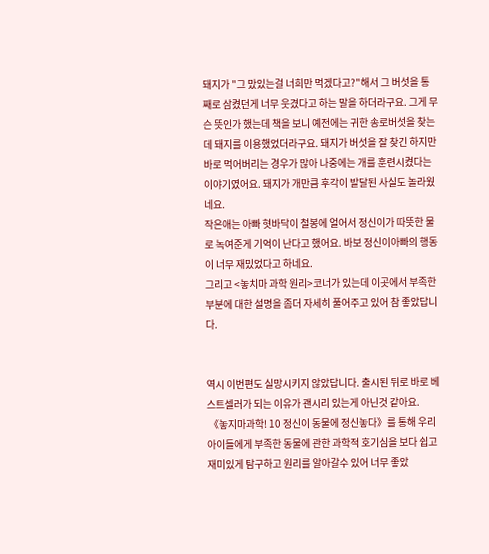돼지가 "그 맜있는걸 너희만 먹겠다고?"해서 그 버섯을 통째로 삼켰던게 너무 웃겼다고 하는 말을 하더라구요. 그게 무슨 뜻인가 했는데 책을 보니 예전에는 귀한 송로버섯을 찾는데 돼지를 이용했었더라구요. 돼지가 버섯을 잘 찾긴 하지만 바로 먹어버리는 경우가 많아 나중에는 개를 훈련시켰다는 이야기였어요. 돼지가 개만큼 후각이 발달된 사실도 놀라웠네요.
작은애는 아빠 혓바닥이 철봉에 얼어서 정신이가 따뜻한 물로 녹여준게 기억이 난다고 했어요. 바보 정신이아빠의 행동이 너무 재밌었다고 하네요.
그리고 <놓치마 과학 원리>코너가 있는데 이곳에서 부족한 부분에 대한 설명을 좀더 자세히 풀어주고 있어 참 좋았답니다.


역시 이번편도 실망시키지 않았답니다. 출시된 뒤로 바로 베스트셀러가 되는 이유가 괜시리 있는게 아닌것 같아요.
 《놓지마과학! 10 정신이 동물에 정신놓다》를 통해 우리 아이들에게 부족한 동물에 관한 과학적 호기심을 보다 쉽고 재미있게 탐구하고 원리를 알아갈수 있어 너무 좋았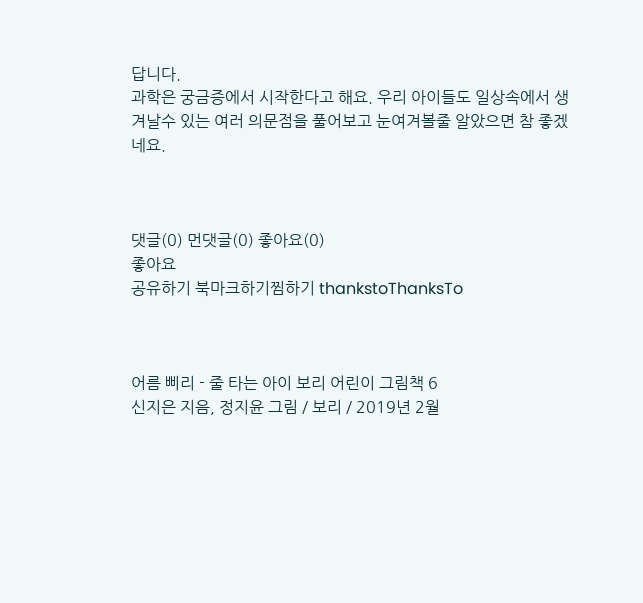답니다.
과학은 궁금증에서 시작한다고 해요. 우리 아이들도 일상속에서 생겨날수 있는 여러 의문점을 풀어보고 눈여겨볼줄 알았으면 참 좋겠네요.



댓글(0) 먼댓글(0) 좋아요(0)
좋아요
공유하기 북마크하기찜하기 thankstoThanksTo



어름 삐리 - 줄 타는 아이 보리 어린이 그림책 6
신지은 지음, 정지윤 그림 / 보리 / 2019년 2월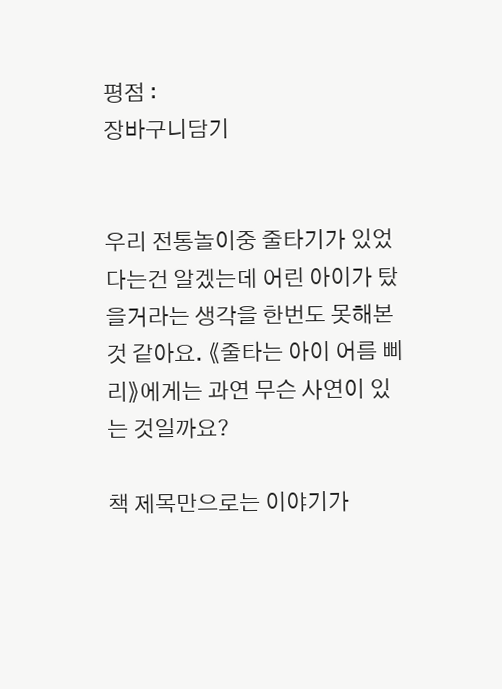평점 :
장바구니담기


우리 전통놀이중 줄타기가 있었다는건 알겠는데 어린 아이가 탔을거라는 생각을 한번도 못해본것 같아요. 《줄타는 아이 어름 삐리》에게는 과연 무슨 사연이 있는 것일까요?

책 제목만으로는 이야기가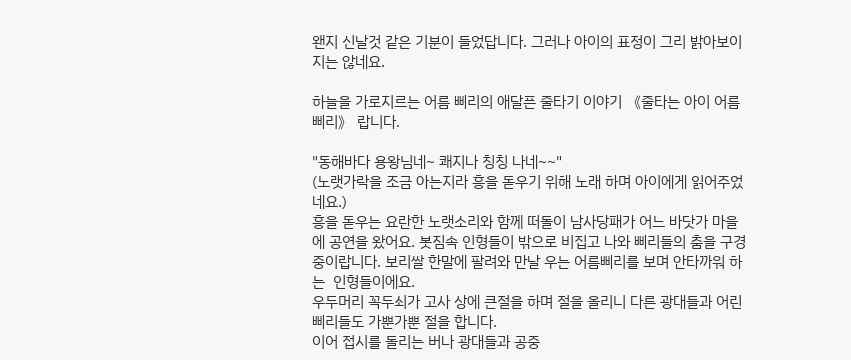왠지 신날것 같은 기분이 들었답니다. 그러나 아이의 표정이 그리 밝아보이지는 않네요.

하늘을 가로지르는 어름 삐리의 애달픈 줄타기 이야기 《줄타는 아이 어름 삐리》 랍니다.

"동해바다 용왕님네~ 쾌지나 칭칭 나네~~"
(노랫가락을 조금 아는지라 흥을 돋우기 위해 노래 하며 아이에게 읽어주었네요.)
흥을 돋우는 요란한 노랫소리와 함께 떠돌이 남사당패가 어느 바닷가 마을에 공연을 왔어요. 봇짐속 인형들이 밖으로 비집고 나와 삐리들의 춤을 구경중이랍니다. 보리쌀 한말에 팔려와 만날 우는 어름삐리를 보며 안타까워 하는  인형들이에요.
우두머리 꼭두쇠가 고사 상에 큰절을 하며 절을 올리니 다른 광대들과 어린 삐리들도 가뿐가뿐 절을 합니다.
이어 접시를 돌리는 버나 광대들과 공중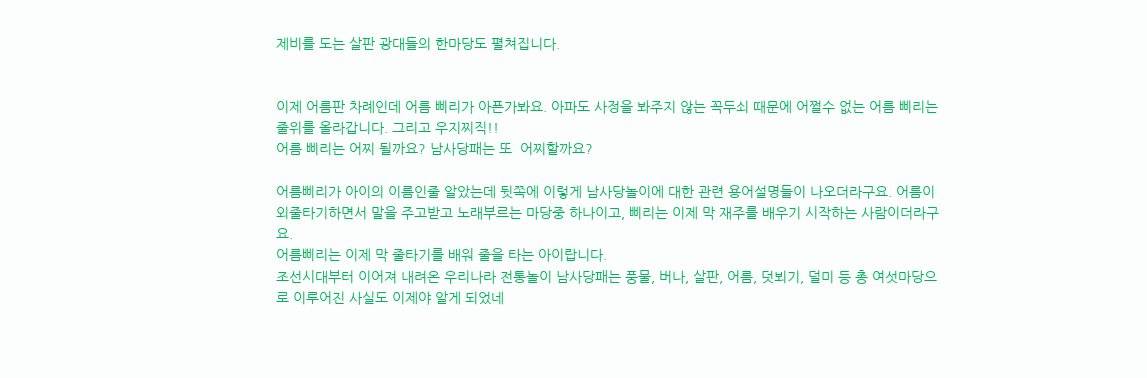제비를 도는 살판 광대들의 한마당도 펼쳐집니다.


이제 어름판 차례인데 어름 삐리가 아픈가봐요. 아파도 사정을 봐주지 않는 꼭두쇠 때문에 어쩔수 없는 어름 삐리는 줄위를 올라갑니다. 그리고 우지찌직!!
어름 삐리는 어찌 될까요? 남사당패는 또  어찌할까요?

어름삐리가 아이의 이름인줄 알았는데 뒷쪽에 이렇게 남사당놀이에 대한 관련 용어설명들이 나오더라구요. 어름이 외줄타기하면서 말을 주고받고 노래부르는 마당중 하나이고, 삐리는 이제 막 재주를 배우기 시작하는 사람이더라구요.
어름삐리는 이제 막 줄타기를 배워 줄을 타는 아이랍니다.
조선시대부터 이어져 내려온 우리나라 전통놀이 남사당패는 풍물, 버나, 살판, 어름, 덧뵈기, 덜미 등 총 여섯마당으로 이루어진 사실도 이제야 알게 되었네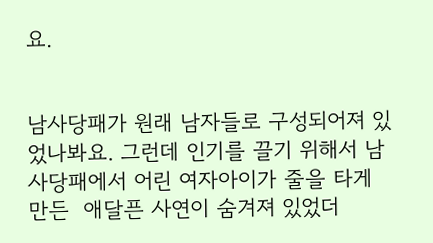요.


남사당패가 원래 남자들로 구성되어져 있었나봐요. 그런데 인기를 끌기 위해서 남사당패에서 어린 여자아이가 줄을 타게 만든  애달픈 사연이 숨겨져 있었더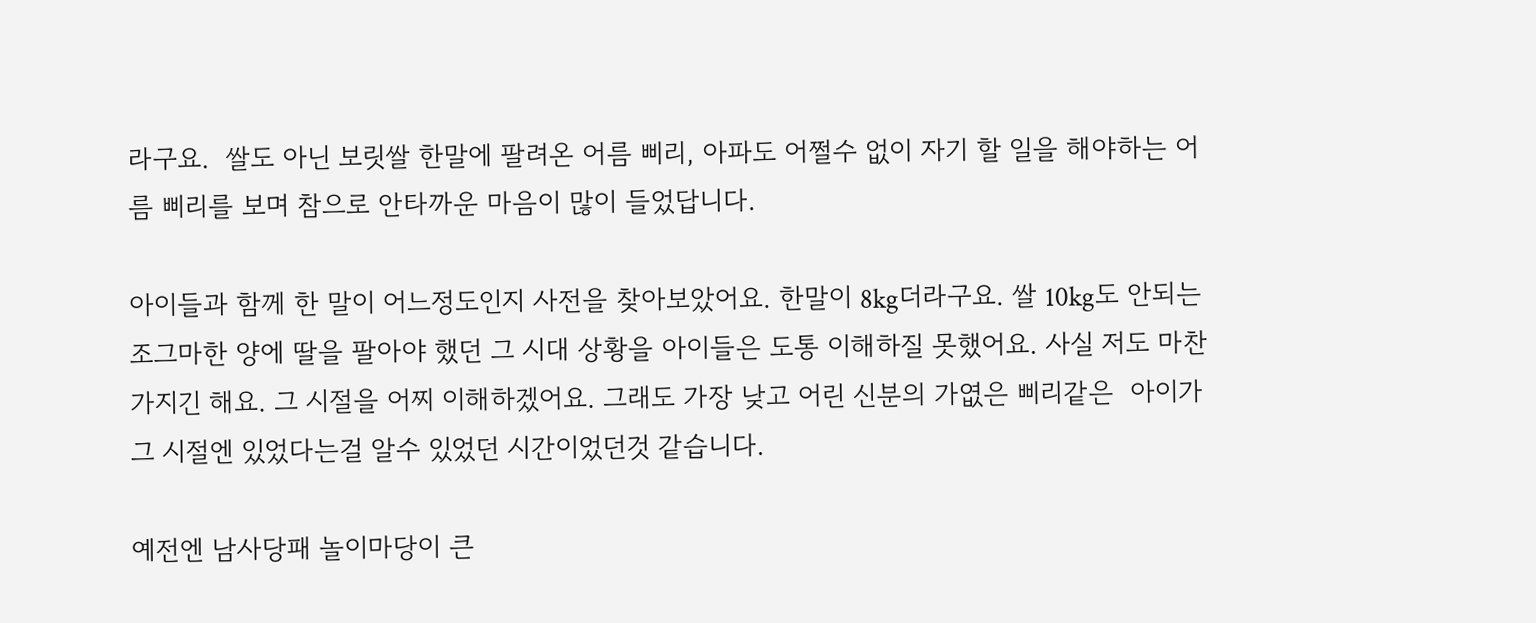라구요.  쌀도 아닌 보릿쌀 한말에 팔려온 어름 삐리, 아파도 어쩔수 없이 자기 할 일을 해야하는 어름 삐리를 보며 참으로 안타까운 마음이 많이 들었답니다.

아이들과 함께 한 말이 어느정도인지 사전을 찾아보았어요. 한말이 8kg더라구요. 쌀 10kg도 안되는 조그마한 양에 딸을 팔아야 했던 그 시대 상황을 아이들은 도통 이해하질 못했어요. 사실 저도 마찬가지긴 해요. 그 시절을 어찌 이해하겠어요. 그래도 가장 낮고 어린 신분의 가엾은 삐리같은  아이가 그 시절엔 있었다는걸 알수 있었던 시간이었던것 같습니다.

예전엔 남사당패 놀이마당이 큰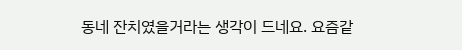동네 잔치였을거라는 생각이 드네요. 요즘같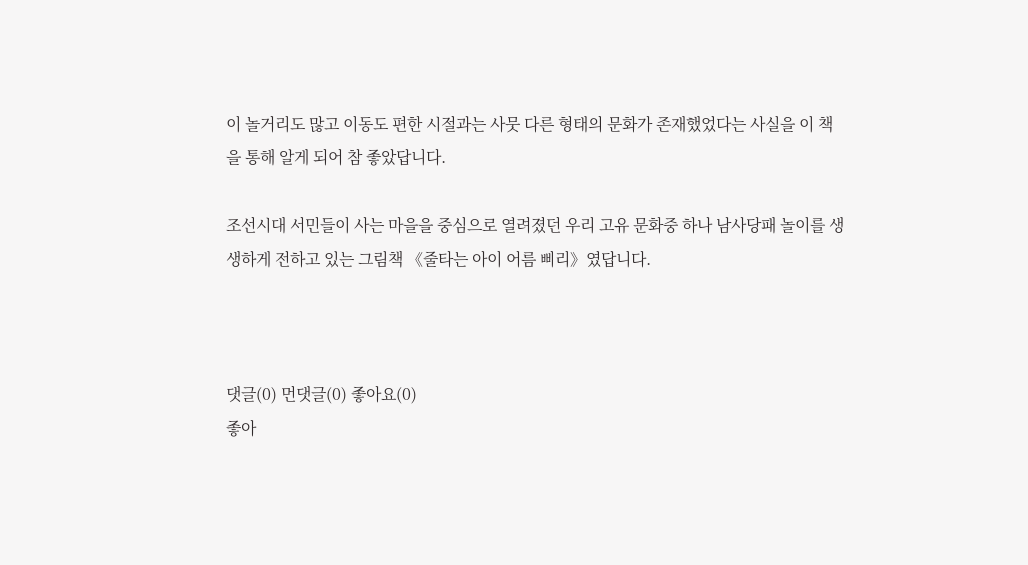이 놀거리도 많고 이동도 편한 시절과는 사뭇 다른 형태의 문화가 존재했었다는 사실을 이 책을 통해 알게 되어 참 좋았답니다.

조선시대 서민들이 사는 마을을 중심으로 열려졌던 우리 고유 문화중 하나 남사당패 놀이를 생생하게 전하고 있는 그림책 《줄타는 아이 어름 삐리》였답니다.



댓글(0) 먼댓글(0) 좋아요(0)
좋아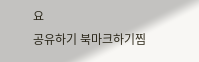요
공유하기 북마크하기찜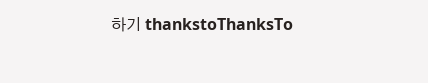하기 thankstoThanksTo